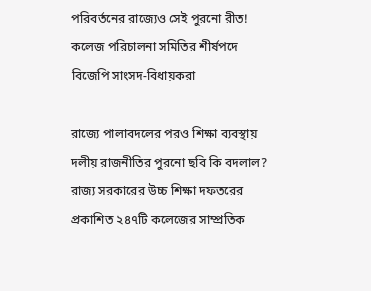পরিবর্তনের রাজ্যেও সেই পুরনো রীত! কলেজ পরিচালনা সমিতির শীর্ষপদে বিজেপি সাংসদ-বিধায়করা

রাজ্যে পালাবদলের পরও শিক্ষা ব্যবস্থায় দলীয় রাজনীতির পুরনো ছবি কি বদলাল? রাজ্য সরকারের উচ্চ শিক্ষা দফতরের প্রকাশিত ২৪৭টি কলেজের সাম্প্রতিক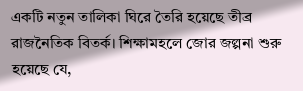একটি নতুন তালিকা ঘিরে তৈরি হয়েছে তীব্র রাজনৈতিক বিতর্ক। শিক্ষামহলে জোর জল্পনা শুরু হয়েছে যে,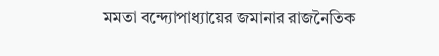মমতা বন্দ্যোপাধ্যায়ের জমানার রাজনৈতিক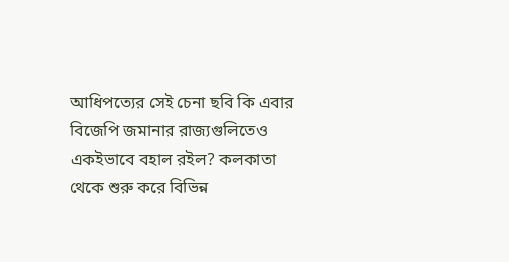আধিপত্যের সেই চেনা ছবি কি এবার বিজেপি জমানার রাজ্যগুলিতেও একইভাবে বহাল রইল? কলকাতা থেকে শুরু করে বিভিন্ন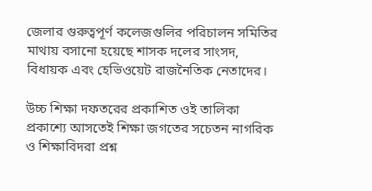জেলার গুরুত্বপূর্ণ কলেজগুলির পরিচালন সমিতির মাথায় বসানো হয়েছে শাসক দলের সাংসদ, বিধায়ক এবং হেভিওয়েট রাজনৈতিক নেতাদের।

উচ্চ শিক্ষা দফতরের প্রকাশিত ওই তালিকা প্রকাশ্যে আসতেই শিক্ষা জগতের সচেতন নাগরিক ও শিক্ষাবিদরা প্রশ্ন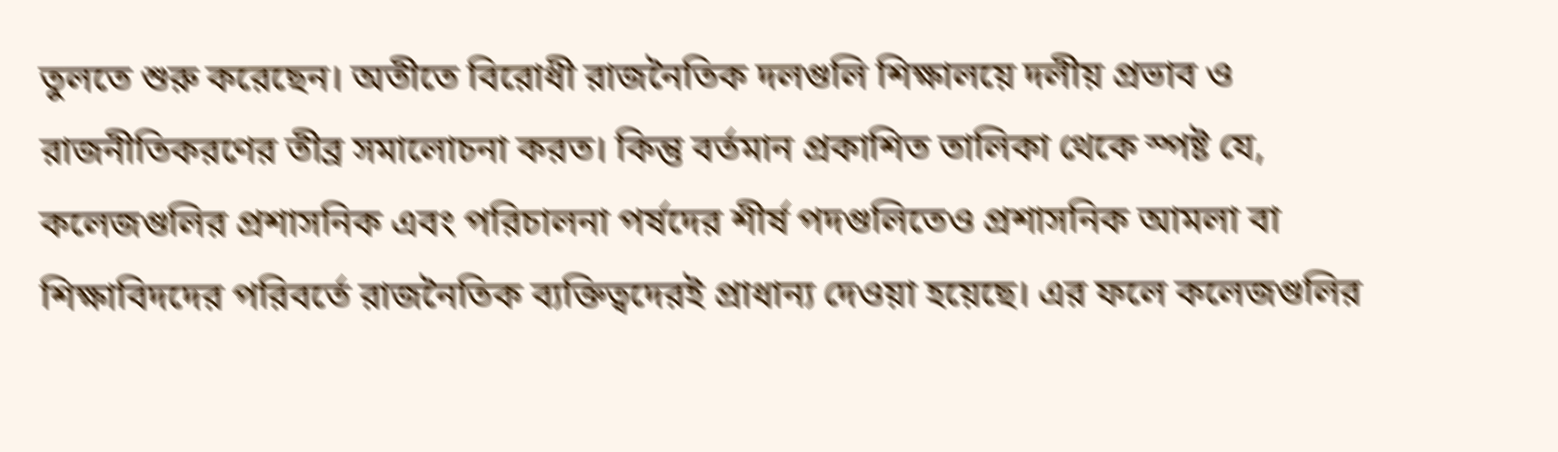তুলতে শুরু করেছেন। অতীতে বিরোধী রাজনৈতিক দলগুলি শিক্ষালয়ে দলীয় প্রভাব ও রাজনীতিকরণের তীব্র সমালোচনা করত। কিন্তু বর্তমান প্রকাশিত তালিকা থেকে স্পষ্ট যে, কলেজগুলির প্রশাসনিক এবং পরিচালনা পর্ষদের শীর্ষ পদগুলিতেও প্রশাসনিক আমলা বা শিক্ষাবিদদের পরিবর্তে রাজনৈতিক ব্যক্তিত্বদেরই প্রাধান্য দেওয়া হয়েছে। এর ফলে কলেজগুলির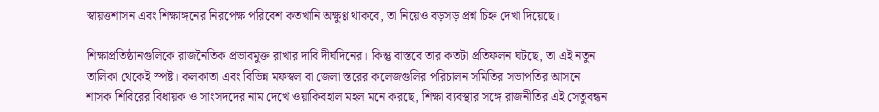স্বায়ত্তশাসন এবং শিক্ষাঙ্গনের নিরপেক্ষ পরিবেশ কতখানি অক্ষুণ্ণ থাকবে, তা নিয়েও বড়সড় প্রশ্ন চিহ্ন দেখা দিয়েছে।

শিক্ষাপ্রতিষ্ঠানগুলিকে রাজনৈতিক প্রভাবমুক্ত রাখার দাবি দীর্ঘদিনের। কিন্তু বাস্তবে তার কতটা প্রতিফলন ঘটছে, তা এই নতুন তালিকা থেকেই স্পষ্ট। কলকাতা এবং বিভিন্ন মফস্বল বা জেলা স্তরের কলেজগুলির পরিচালন সমিতির সভাপতির আসনে শাসক শিবিরের বিধায়ক ও সাংসদদের নাম দেখে ওয়াকিবহাল মহল মনে করছে, শিক্ষা ব্যবস্থার সঙ্গে রাজনীতির এই সেতুবন্ধন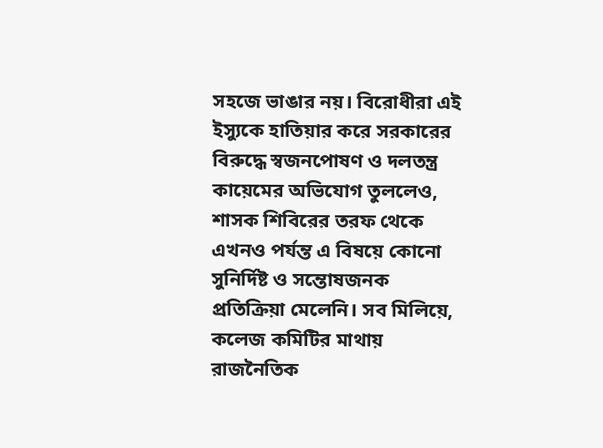সহজে ভাঙার নয়। বিরোধীরা এই ইস্যুকে হাতিয়ার করে সরকারের বিরুদ্ধে স্বজনপোষণ ও দলতন্ত্র কায়েমের অভিযোগ তুললেও, শাসক শিবিরের তরফ থেকে এখনও পর্যন্ত এ বিষয়ে কোনো সুনির্দিষ্ট ও সন্তোষজনক প্রতিক্রিয়া মেলেনি। সব মিলিয়ে, কলেজ কমিটির মাথায় রাজনৈতিক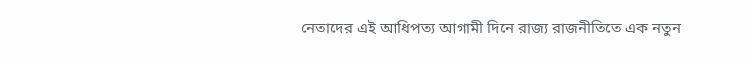নেতাদের এই আধিপত্য আগামী দিনে রাজ্য রাজনীতিতে এক নতুন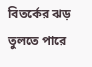বিতর্কের ঝড় তুলতে পারে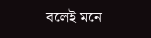বলেই মনে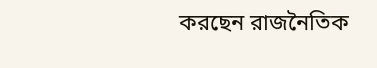করছেন রাজনৈতিক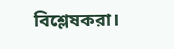বিশ্লেষকরা।